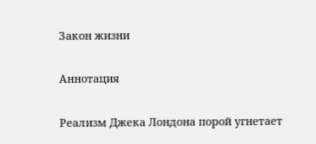Закон жизни

Аннотация

Реализм Джека Лондона порой угнетает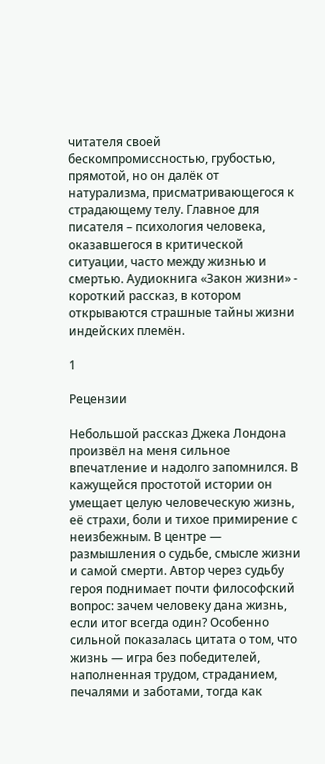читателя своей бескомпромиссностью, грубостью, прямотой, но он далёк от натурализма, присматривающегося к страдающему телу. Главное для писателя – психология человека, оказавшегося в критической ситуации, часто между жизнью и смертью. Аудиокнига «Закон жизни» - короткий рассказ, в котором открываются страшные тайны жизни индейских племён.

1

Рецензии

Небольшой рассказ Джека Лондона произвёл на меня сильное впечатление и надолго запомнился. В кажущейся простотой истории он умещает целую человеческую жизнь, её страхи, боли и тихое примирение с неизбежным. В центре — размышления о судьбе, смысле жизни и самой смерти. Автор через судьбу героя поднимает почти философский вопрос: зачем человеку дана жизнь, если итог всегда один? Особенно сильной показалась цитата о том, что жизнь — игра без победителей, наполненная трудом, страданием, печалями и заботами, тогда как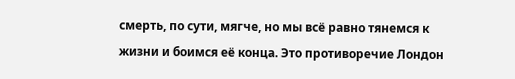смерть, по сути, мягче, но мы всё равно тянемся к жизни и боимся её конца. Это противоречие Лондон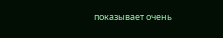показывает очень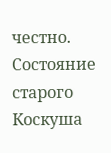честно. Состояние старого Коскуша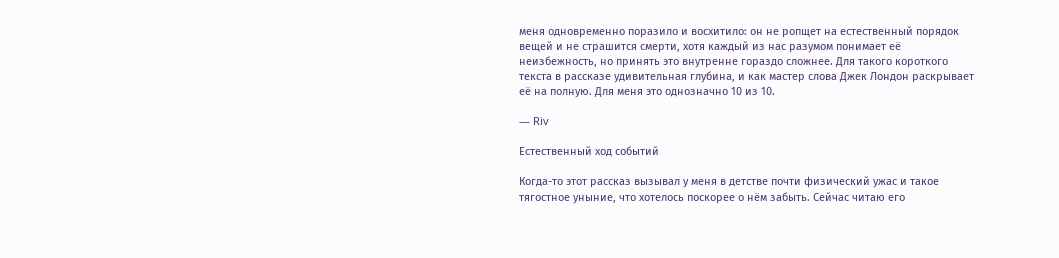меня одновременно поразило и восхитило: он не ропщет на естественный порядок вещей и не страшится смерти, хотя каждый из нас разумом понимает её неизбежность, но принять это внутренне гораздо сложнее. Для такого короткого текста в рассказе удивительная глубина, и как мастер слова Джек Лондон раскрывает её на полную. Для меня это однозначно 10 из 10.

— Riv

Естественный ход событий

Когда-то этот рассказ вызывал у меня в детстве почти физический ужас и такое тягостное уныние, что хотелось поскорее о нём забыть. Сейчас читаю его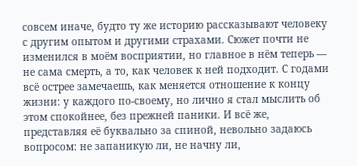совсем иначе, будто ту же историю рассказывают человеку с другим опытом и другими страхами. Сюжет почти не изменился в моём восприятии, но главное в нём теперь — не сама смерть, а то, как человек к ней подходит. С годами всё острее замечаешь, как меняется отношение к концу жизни: у каждого по-своему, но лично я стал мыслить об этом спокойнее, без прежней паники. И всё же, представляя её буквально за спиной, невольно задаюсь вопросом: не запаникую ли, не начну ли,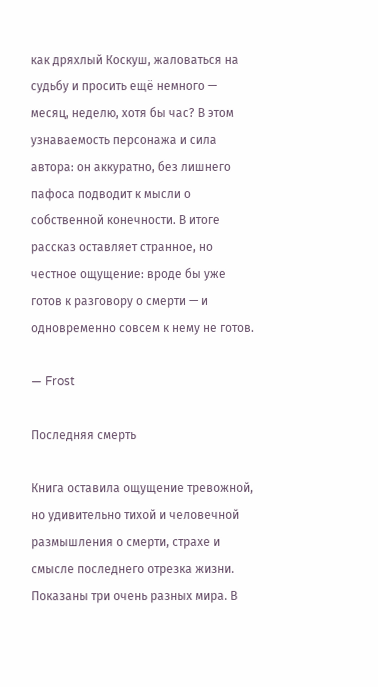как дряхлый Коскуш, жаловаться на судьбу и просить ещё немного — месяц, неделю, хотя бы час? В этом узнаваемость персонажа и сила автора: он аккуратно, без лишнего пафоса подводит к мысли о собственной конечности. В итоге рассказ оставляет странное, но честное ощущение: вроде бы уже готов к разговору о смерти — и одновременно совсем к нему не готов.

— Frost

Последняя смерть

Книга оставила ощущение тревожной, но удивительно тихой и человечной размышления о смерти, страхе и смысле последнего отрезка жизни. Показаны три очень разных мира. В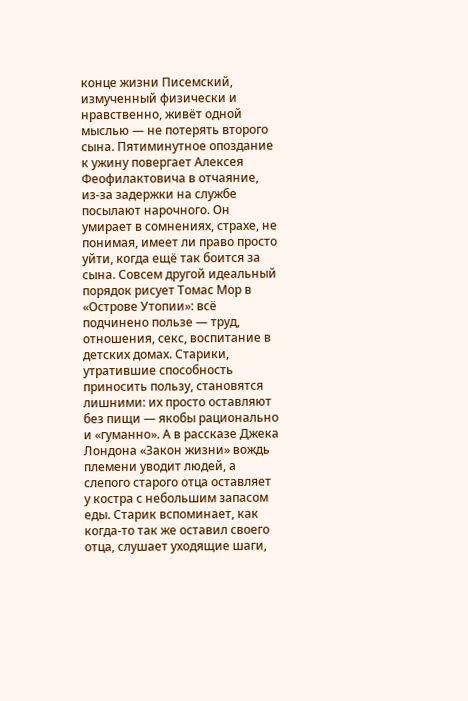конце жизни Писемский, измученный физически и нравственно, живёт одной мыслью — не потерять второго сына. Пятиминутное опоздание к ужину повергает Алексея Феофилактовича в отчаяние, из‑за задержки на службе посылают нарочного. Он умирает в сомнениях, страхе, не понимая, имеет ли право просто уйти, когда ещё так боится за сына. Совсем другой идеальный порядок рисует Томас Мор в «Острове Утопии»: всё подчинено пользе — труд, отношения, секс, воспитание в детских домах. Старики, утратившие способность приносить пользу, становятся лишними: их просто оставляют без пищи — якобы рационально и «гуманно». А в рассказе Джека Лондона «Закон жизни» вождь племени уводит людей, а слепого старого отца оставляет у костра с небольшим запасом еды. Старик вспоминает, как когда‑то так же оставил своего отца, слушает уходящие шаги,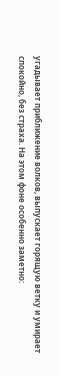угадывает приближение волков, выпускает горящую ветку и умирает спокойно, без страха. На этом фоне особенно заметно: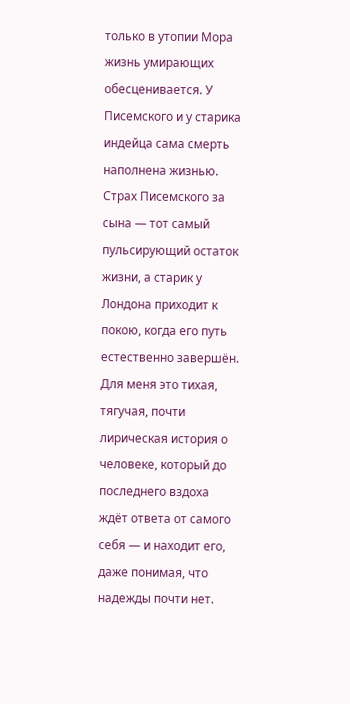только в утопии Морa жизнь умирающих обесценивается. У Писемского и у старика индейца сама смерть наполнена жизнью. Страх Писемского за сына — тот самый пульсирующий остаток жизни, а старик у Лондона приходит к покою, когда его путь естественно завершён. Для меня это тихая, тягучая, почти лирическая история о человеке, который до последнего вздоха ждёт ответа от самого себя — и находит его, даже понимая, что надежды почти нет.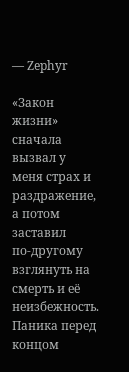— Zephyr

«Закон жизни» сначала вызвал у меня страх и раздражение, а потом заставил по‑другому взглянуть на смерть и её неизбежность. Паника перед концом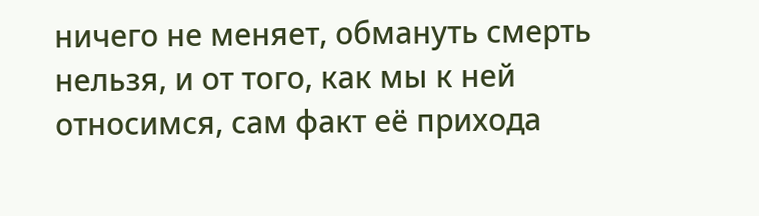ничего не меняет, обмануть смерть нельзя, и от того, как мы к ней относимся, сам факт её прихода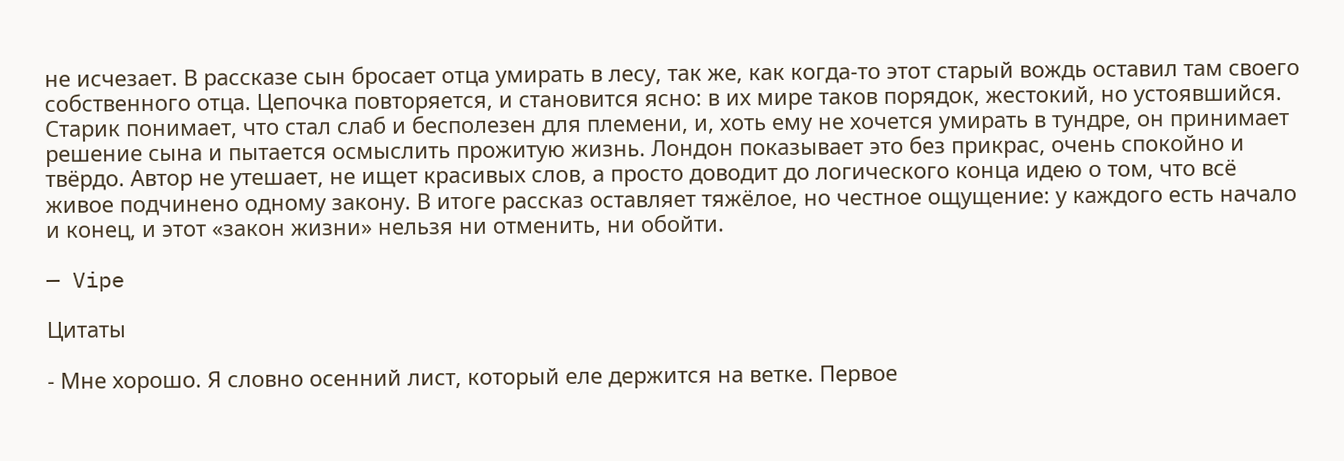не исчезает. В рассказе сын бросает отца умирать в лесу, так же, как когда‑то этот старый вождь оставил там своего собственного отца. Цепочка повторяется, и становится ясно: в их мире таков порядок, жестокий, но устоявшийся. Старик понимает, что стал слаб и бесполезен для племени, и, хоть ему не хочется умирать в тундре, он принимает решение сына и пытается осмыслить прожитую жизнь. Лондон показывает это без прикрас, очень спокойно и твёрдо. Автор не утешает, не ищет красивых слов, а просто доводит до логического конца идею о том, что всё живое подчинено одному закону. В итоге рассказ оставляет тяжёлое, но честное ощущение: у каждого есть начало и конец, и этот «закон жизни» нельзя ни отменить, ни обойти.

— Vipe

Цитаты

- Мне хорошо. Я словно осенний лист, который еле держится на ветке. Первое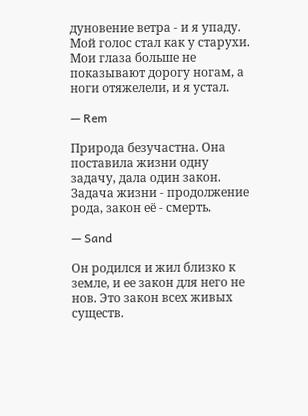дуновение ветра - и я упаду. Мой голос стал как у старухи. Мои глаза больше не показывают дорогу ногам, а ноги отяжелели, и я устал.

— Rem

Природа безучастна. Она поставила жизни одну задачу, дала один закон. Задача жизни - продолжение рода, закон её - смерть.

— Sand

Он родился и жил близко к земле, и ее закон для него не нов. Это закон всех живых существ.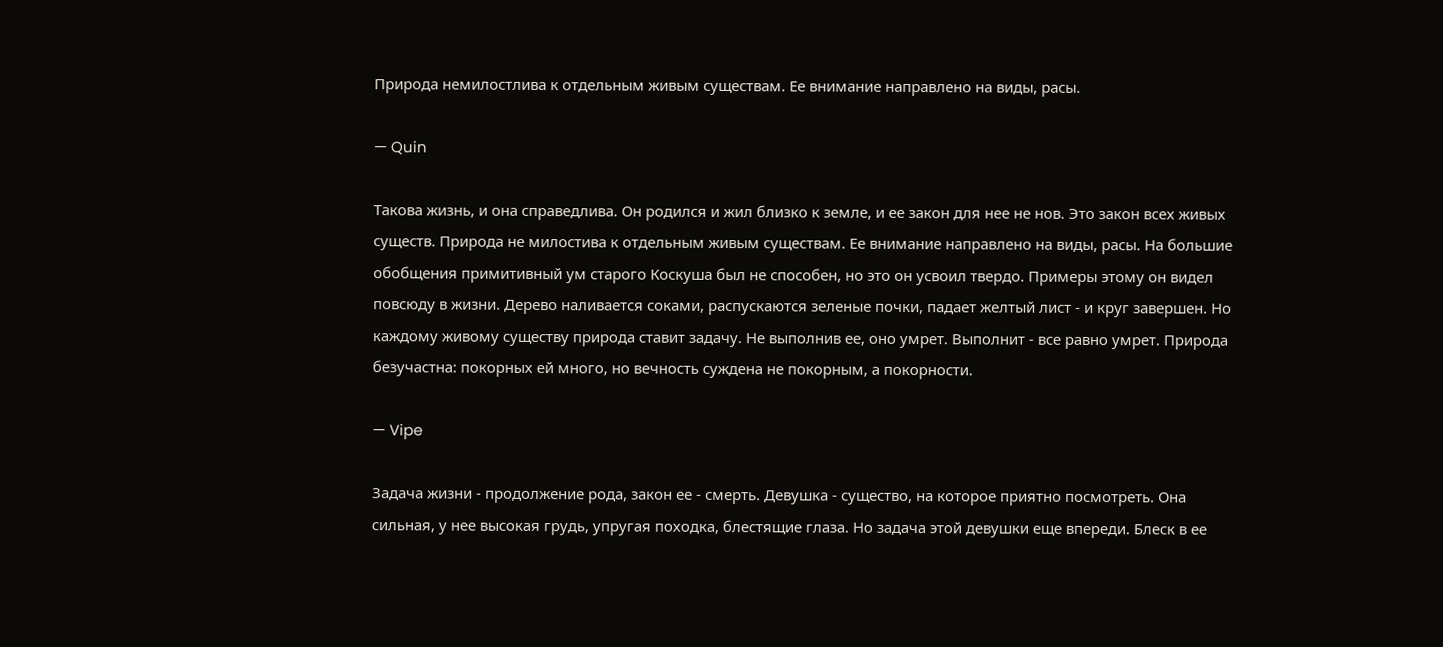Природа немилостлива к отдельным живым существам. Ее внимание направлено на виды, расы.

— Quin

Такова жизнь, и она справедлива. Он родился и жил близко к земле, и ее закон для нее не нов. Это закон всех живых существ. Природа не милостива к отдельным живым существам. Ее внимание направлено на виды, расы. На большие обобщения примитивный ум старого Коскуша был не способен, но это он усвоил твердо. Примеры этому он видел повсюду в жизни. Дерево наливается соками, распускаются зеленые почки, падает желтый лист - и круг завершен. Но каждому живому существу природа ставит задачу. Не выполнив ее, оно умрет. Выполнит - все равно умрет. Природа безучастна: покорных ей много, но вечность суждена не покорным, а покорности.

— Vipe

Задача жизни - продолжение рода, закон ее - смерть. Девушка - существо, на которое приятно посмотреть. Она сильная, у нее высокая грудь, упругая походка, блестящие глаза. Но задача этой девушки еще впереди. Блеск в ее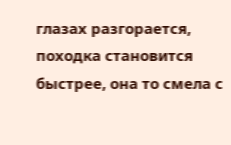глазах разгорается, походка становится быстрее, она то смела с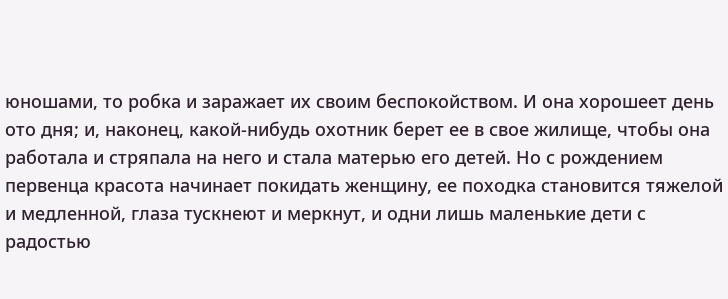юношами, то робка и заражает их своим беспокойством. И она хорошеет день ото дня; и, наконец, какой-нибудь охотник берет ее в свое жилище, чтобы она работала и стряпала на него и стала матерью его детей. Но с рождением первенца красота начинает покидать женщину, ее походка становится тяжелой и медленной, глаза тускнеют и меркнут, и одни лишь маленькие дети с радостью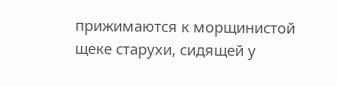прижимаются к морщинистой щеке старухи, сидящей у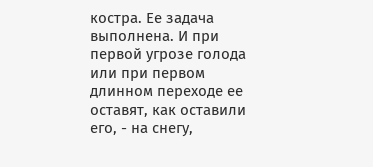костра. Ее задача выполнена. И при первой угрозе голода или при первом длинном переходе ее оставят, как оставили его, - на снегу,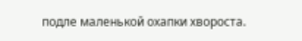подле маленькой охапки хвороста.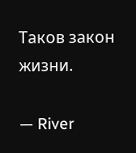Таков закон жизни.

— River